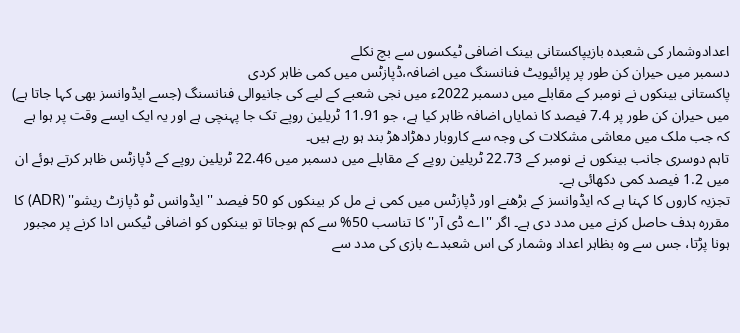اعدادوشمار کی شعبدہ بازیپاکستانی بینک اضافی ٹیکسوں سے بچ نکلے
دسمبر میں حیران کن طور پر پرائیویٹ فنانسنگ میں اضافہ،ڈپازٹس میں کمی ظاہر کردی
پاکستانی بینکوں نے نومبر کے مقابلے میں دسمبر 2022ء میں نجی شعبے کے لیے کی جانیوالی فنانسنگ (جسے ایڈوانسز بھی کہا جاتا ہے) میں حیران کن طور پر 7.4 فیصد کا نمایاں اضافہ ظاہر کیا ہے، جو 11.91 ٹریلین روپے تک جا پہنچی ہے اور یہ ایک ایسے وقت پر ہوا ہے کہ جب ملک میں معاشی مشکلات کی وجہ سے کاروبار دھڑادھڑ بند ہو رہے ہیں۔
تاہم دوسری جانب بینکوں نے نومبر کے 22.73 ٹریلین روپے کے مقابلے میں دسمبر میں 22.46 ٹریلین روپے کے ڈپازٹس ظاہر کرتے ہوئے ان میں 1.2 فیصد کمی دکھائی ہے۔
تجزیہ کاروں کا کہنا ہے کہ ایڈوانسز کے بڑھنے اور ڈپازٹس میں کمی نے مل کر بینکوں کو 50 فیصد ''ایڈوانس ٹو ڈپازٹ ریشو'' (ADR) کا مقررہ ہدف حاصل کرنے میں مدد دی ہے۔ اگر ''اے ڈی آر'' کا تناسب 50% سے کم ہوجاتا تو بینکوں کو اضافی ٹیکس ادا کرنے پر مجبور ہونا پڑتا، جس سے وہ بظاہر اعداد وشمار کی اس شعبدے بازی کی مدد سے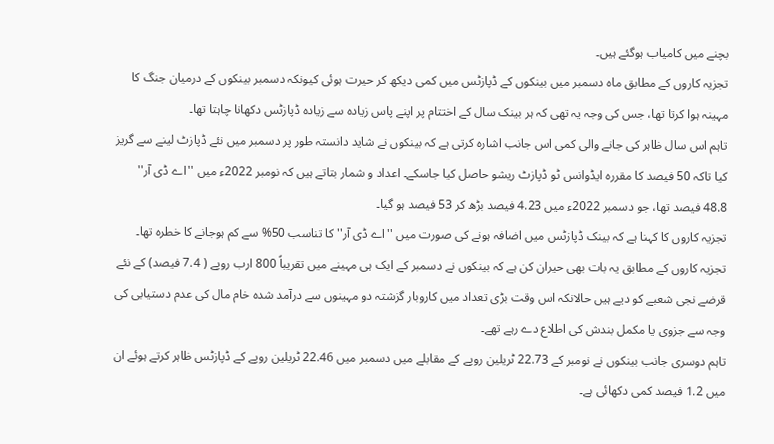بچنے میں کامیاب ہوگئے ہیں۔
تجزیہ کاروں کے مطابق ماہ دسمبر میں بینکوں کے ڈپازٹس میں کمی دیکھ کر حیرت ہوئی کیونکہ دسمبر بینکوں کے درمیان جنگ کا مہینہ ہوا کرتا تھا، جس کی وجہ یہ تھی کہ ہر بینک سال کے اختتام پر اپنے پاس زیادہ سے زیادہ ڈپازٹس دکھانا چاہتا تھا۔
تاہم اس سال ظاہر کی جانے والی کمی اس جانب اشارہ کرتی ہے کہ بینکوں نے شاید دانستہ طور پر دسمبر میں نئے ڈپازٹ لینے سے گریز کیا تاکہ 50 فیصد کا مقررہ ایڈوانس ٹو ڈپازٹ ریشو حاصل کیا جاسکے۔ اعداد و شمار بتاتے ہیں کہ نومبر 2022ء میں ''اے ڈی آر'' 48.8 فیصد تھا، جو دسمبر 2022ء میں 4.23 فیصد بڑھ کر 53 فیصد ہو گیا۔
تجزیہ کاروں کا کہنا ہے کہ بینک ڈپازٹس میں اضافہ ہونے کی صورت میں ''اے ڈی آر'' کا تناسب 50% سے کم ہوجانے کا خطرہ تھا۔ تجزیہ کاروں کے مطابق یہ بات بھی حیران کن ہے کہ بینکوں نے دسمبر کے ایک ہی مہینے میں تقریباً 800 ارب روپے ( 7.4 فیصد) کے نئے قرضے نجی شعبے کو دیے ہیں حالانکہ اس وقت بڑی تعداد میں کاروبار گزشتہ دو مہینوں سے درآمد شدہ خام مال کی عدم دستیابی کی وجہ سے جزوی یا مکمل بندش کی اطلاع دے رہے تھے۔
تاہم دوسری جانب بینکوں نے نومبر کے 22.73 ٹریلین روپے کے مقابلے میں دسمبر میں 22.46 ٹریلین روپے کے ڈپازٹس ظاہر کرتے ہوئے ان میں 1.2 فیصد کمی دکھائی ہے۔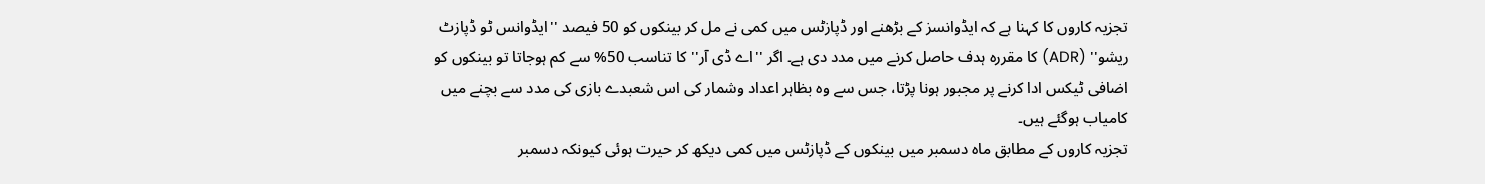تجزیہ کاروں کا کہنا ہے کہ ایڈوانسز کے بڑھنے اور ڈپازٹس میں کمی نے مل کر بینکوں کو 50 فیصد ''ایڈوانس ٹو ڈپازٹ ریشو'' (ADR) کا مقررہ ہدف حاصل کرنے میں مدد دی ہے۔ اگر ''اے ڈی آر'' کا تناسب 50% سے کم ہوجاتا تو بینکوں کو اضافی ٹیکس ادا کرنے پر مجبور ہونا پڑتا، جس سے وہ بظاہر اعداد وشمار کی اس شعبدے بازی کی مدد سے بچنے میں کامیاب ہوگئے ہیں۔
تجزیہ کاروں کے مطابق ماہ دسمبر میں بینکوں کے ڈپازٹس میں کمی دیکھ کر حیرت ہوئی کیونکہ دسمبر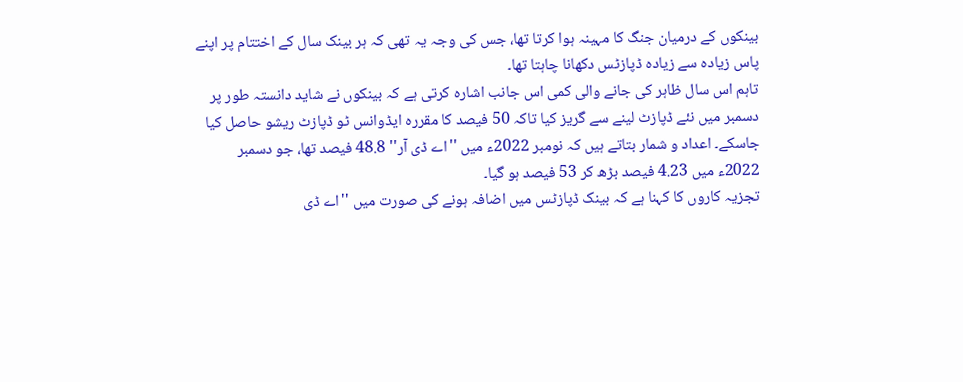بینکوں کے درمیان جنگ کا مہینہ ہوا کرتا تھا، جس کی وجہ یہ تھی کہ ہر بینک سال کے اختتام پر اپنے پاس زیادہ سے زیادہ ڈپازٹس دکھانا چاہتا تھا۔
تاہم اس سال ظاہر کی جانے والی کمی اس جانب اشارہ کرتی ہے کہ بینکوں نے شاید دانستہ طور پر دسمبر میں نئے ڈپازٹ لینے سے گریز کیا تاکہ 50 فیصد کا مقررہ ایڈوانس ٹو ڈپازٹ ریشو حاصل کیا جاسکے۔ اعداد و شمار بتاتے ہیں کہ نومبر 2022ء میں ''اے ڈی آر'' 48.8 فیصد تھا، جو دسمبر 2022ء میں 4.23 فیصد بڑھ کر 53 فیصد ہو گیا۔
تجزیہ کاروں کا کہنا ہے کہ بینک ڈپازٹس میں اضافہ ہونے کی صورت میں ''اے ڈی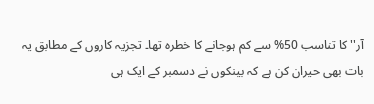آر'' کا تناسب 50% سے کم ہوجانے کا خطرہ تھا۔ تجزیہ کاروں کے مطابق یہ بات بھی حیران کن ہے کہ بینکوں نے دسمبر کے ایک ہی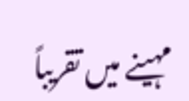مہینے میں تقریباً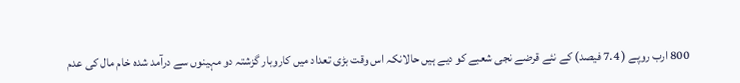800 ارب روپے ( 7.4 فیصد) کے نئے قرضے نجی شعبے کو دیے ہیں حالانکہ اس وقت بڑی تعداد میں کاروبار گزشتہ دو مہینوں سے درآمد شدہ خام مال کی عدم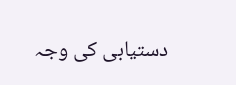دستیابی کی وجہ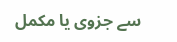سے جزوی یا مکمل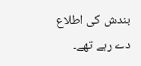بندش کی اطلاع دے رہے تھے۔